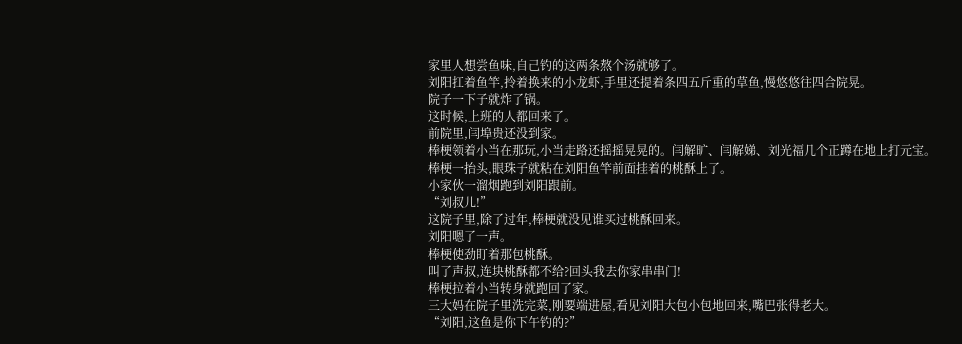家里人想尝鱼味,自己钓的这两条熬个汤就够了。
刘阳扛着鱼竿,拎着换来的小龙虾,手里还提着条四五斤重的草鱼,慢悠悠往四合院晃。
院子一下子就炸了锅。
这时候,上班的人都回来了。
前院里,闫埠贵还没到家。
棒梗领着小当在那玩,小当走路还摇摇晃晃的。闫解旷、闫解娣、刘光福几个正蹲在地上打元宝。
棒梗一抬头,眼珠子就粘在刘阳鱼竿前面挂着的桃酥上了。
小家伙一溜烟跑到刘阳跟前。
“刘叔儿!”
这院子里,除了过年,棒梗就没见谁买过桃酥回来。
刘阳嗯了一声。
棒梗使劲盯着那包桃酥。
叫了声叔,连块桃酥都不给?回头我去你家串串门!
棒梗拉着小当转身就跑回了家。
三大妈在院子里洗完菜,刚要端进屋,看见刘阳大包小包地回来,嘴巴张得老大。
“刘阳,这鱼是你下午钓的?”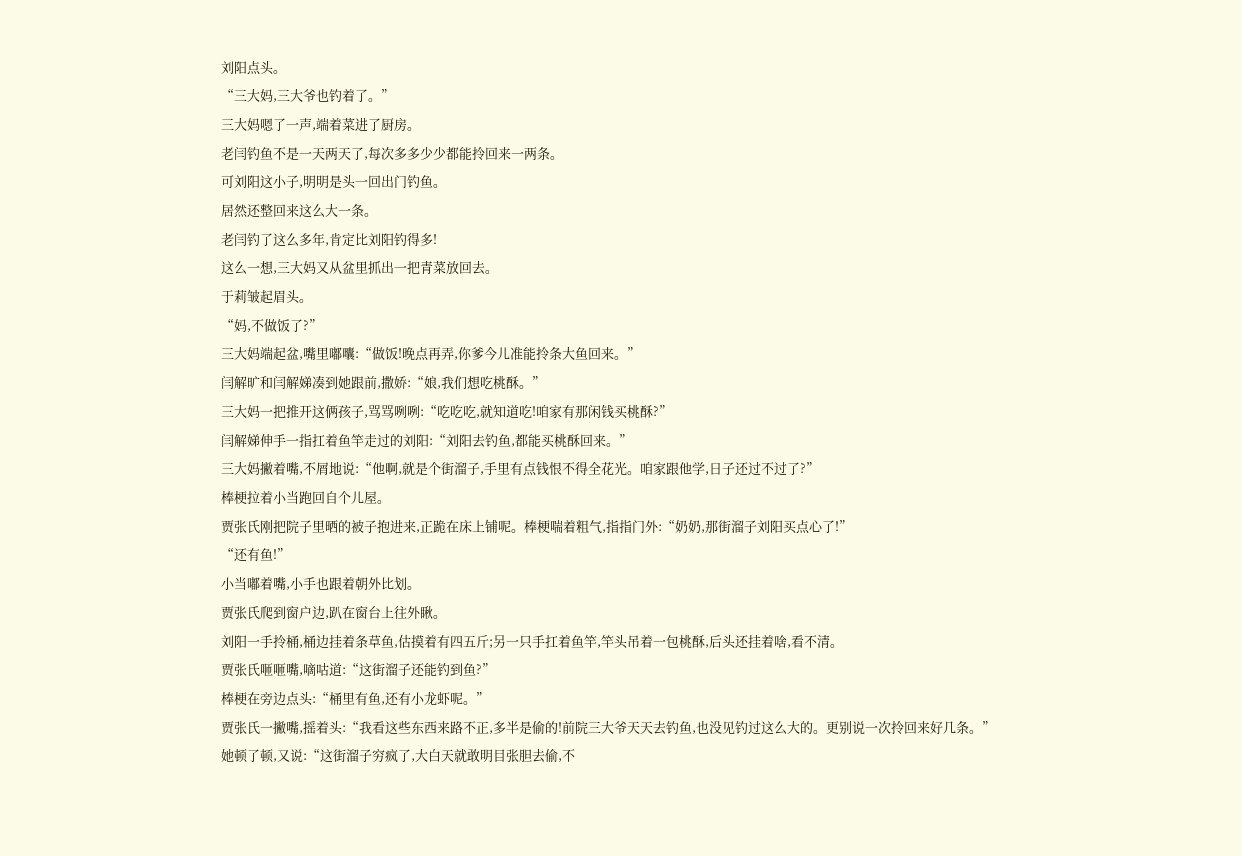刘阳点头。
“三大妈,三大爷也钓着了。”
三大妈嗯了一声,端着菜进了厨房。
老闫钓鱼不是一天两天了,每次多多少少都能拎回来一两条。
可刘阳这小子,明明是头一回出门钓鱼。
居然还整回来这么大一条。
老闫钓了这么多年,肯定比刘阳钓得多!
这么一想,三大妈又从盆里抓出一把青菜放回去。
于莉皱起眉头。
“妈,不做饭了?”
三大妈端起盆,嘴里嘟囔:“做饭!晚点再弄,你爹今儿准能拎条大鱼回来。”
闫解旷和闫解娣凑到她跟前,撒娇:“娘,我们想吃桃酥。”
三大妈一把推开这俩孩子,骂骂咧咧:“吃吃吃,就知道吃!咱家有那闲钱买桃酥?”
闫解娣伸手一指扛着鱼竿走过的刘阳:“刘阳去钓鱼,都能买桃酥回来。”
三大妈撇着嘴,不屑地说:“他啊,就是个街溜子,手里有点钱恨不得全花光。咱家跟他学,日子还过不过了?”
棒梗拉着小当跑回自个儿屋。
贾张氏刚把院子里晒的被子抱进来,正跪在床上铺呢。棒梗喘着粗气,指指门外:“奶奶,那街溜子刘阳买点心了!”
“还有鱼!”
小当嘟着嘴,小手也跟着朝外比划。
贾张氏爬到窗户边,趴在窗台上往外瞅。
刘阳一手拎桶,桶边挂着条草鱼,估摸着有四五斤;另一只手扛着鱼竿,竿头吊着一包桃酥,后头还挂着啥,看不清。
贾张氏咂咂嘴,嘀咕道:“这街溜子还能钓到鱼?”
棒梗在旁边点头:“桶里有鱼,还有小龙虾呢。”
贾张氏一撇嘴,摇着头:“我看这些东西来路不正,多半是偷的!前院三大爷天天去钓鱼,也没见钓过这么大的。更别说一次拎回来好几条。”
她顿了顿,又说:“这街溜子穷疯了,大白天就敢明目张胆去偷,不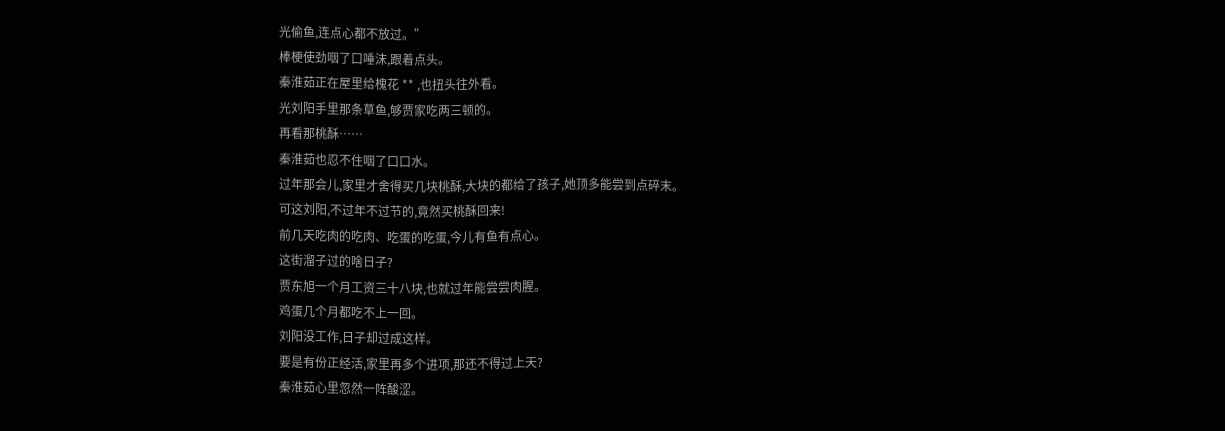光偷鱼,连点心都不放过。”
棒梗使劲咽了口唾沫,跟着点头。
秦淮茹正在屋里给槐花 ** ,也扭头往外看。
光刘阳手里那条草鱼,够贾家吃两三顿的。
再看那桃酥……
秦淮茹也忍不住咽了口口水。
过年那会儿,家里才舍得买几块桃酥,大块的都给了孩子,她顶多能尝到点碎末。
可这刘阳,不过年不过节的,竟然买桃酥回来!
前几天吃肉的吃肉、吃蛋的吃蛋,今儿有鱼有点心。
这街溜子过的啥日子?
贾东旭一个月工资三十八块,也就过年能尝尝肉腥。
鸡蛋几个月都吃不上一回。
刘阳没工作,日子却过成这样。
要是有份正经活,家里再多个进项,那还不得过上天?
秦淮茹心里忽然一阵酸涩。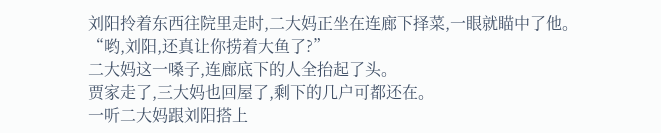刘阳拎着东西往院里走时,二大妈正坐在连廊下择菜,一眼就瞄中了他。
“哟,刘阳,还真让你捞着大鱼了?”
二大妈这一嗓子,连廊底下的人全抬起了头。
贾家走了,三大妈也回屋了,剩下的几户可都还在。
一听二大妈跟刘阳搭上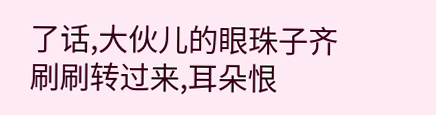了话,大伙儿的眼珠子齐刷刷转过来,耳朵恨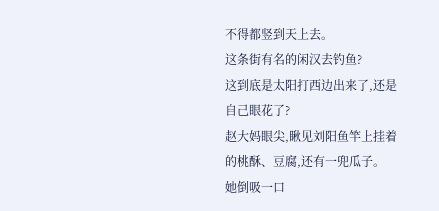不得都竖到天上去。
这条街有名的闲汉去钓鱼?
这到底是太阳打西边出来了,还是自己眼花了?
赵大妈眼尖,瞅见刘阳鱼竿上挂着的桃酥、豆腐,还有一兜瓜子。
她倒吸一口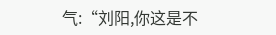气:“刘阳,你这是不